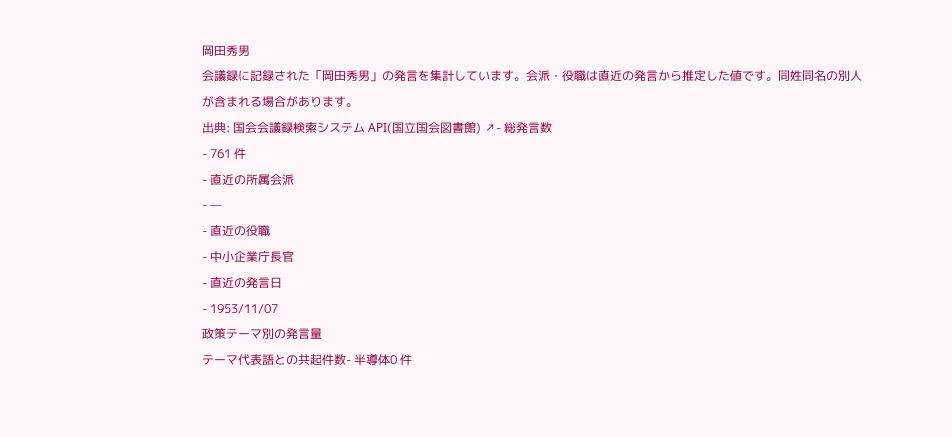岡田秀男
会議録に記録された「岡田秀男」の発言を集計しています。会派・役職は直近の発言から推定した値です。同姓同名の別人が含まれる場合があります。
出典: 国会会議録検索システム API(国立国会図書館) ↗- 総発言数
- 761 件
- 直近の所属会派
- —
- 直近の役職
- 中小企業庁長官
- 直近の発言日
- 1953/11/07
政策テーマ別の発言量
テーマ代表語との共起件数- 半導体0 件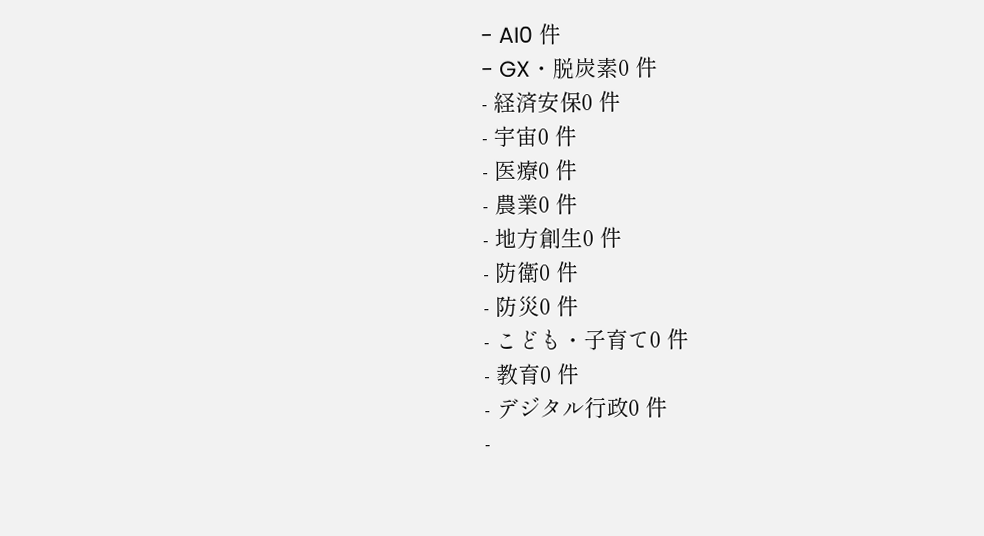- AI0 件
- GX・脱炭素0 件
- 経済安保0 件
- 宇宙0 件
- 医療0 件
- 農業0 件
- 地方創生0 件
- 防衛0 件
- 防災0 件
- こども・子育て0 件
- 教育0 件
- デジタル行政0 件
-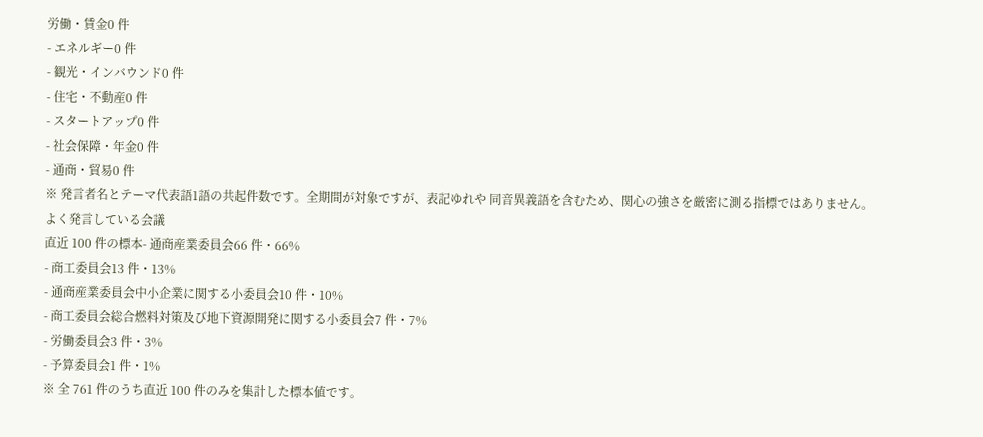労働・賃金0 件
- エネルギー0 件
- 観光・インバウンド0 件
- 住宅・不動産0 件
- スタートアップ0 件
- 社会保障・年金0 件
- 通商・貿易0 件
※ 発言者名とテーマ代表語1語の共起件数です。全期間が対象ですが、表記ゆれや 同音異義語を含むため、関心の強さを厳密に測る指標ではありません。
よく発言している会議
直近 100 件の標本- 通商産業委員会66 件・66%
- 商工委員会13 件・13%
- 通商産業委員会中小企業に関する小委員会10 件・10%
- 商工委員会総合燃料対策及び地下資源開発に関する小委員会7 件・7%
- 労働委員会3 件・3%
- 予算委員会1 件・1%
※ 全 761 件のうち直近 100 件のみを集計した標本値です。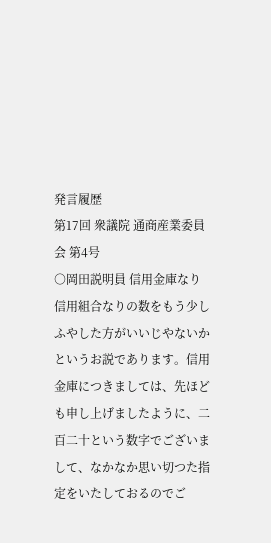発言履歴
第17回 衆議院 通商産業委員会 第4号
○岡田説明員 信用金庫なり信用組合なりの数をもう少しふやした方がいいじやないかというお説であります。信用金庫につきましては、先ほども申し上げましたように、二百二十という数字でございまして、なかなか思い切つた指定をいたしておるのでご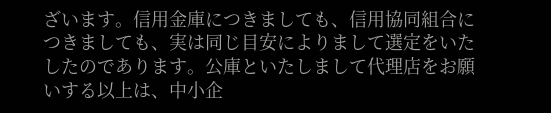ざいます。信用金庫につきましても、信用協同組合につきましても、実は同じ目安によりまして選定をいたしたのであります。公庫といたしまして代理店をお願いする以上は、中小企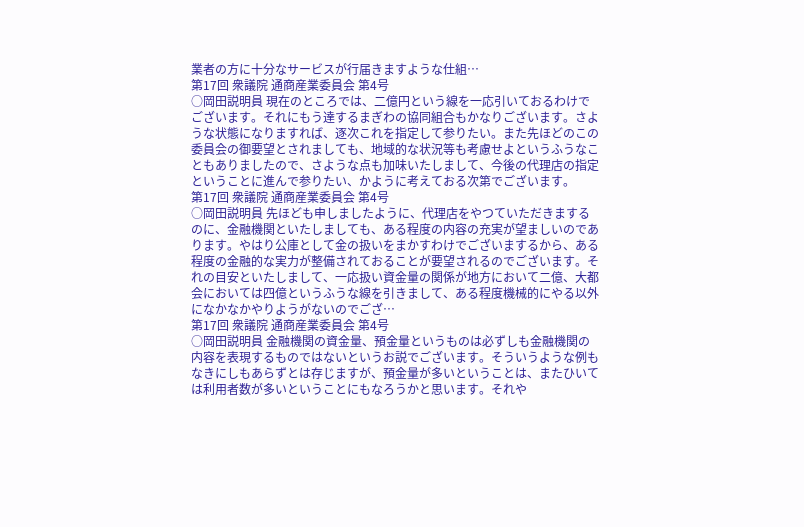業者の方に十分なサービスが行届きますような仕組…
第17回 衆議院 通商産業委員会 第4号
○岡田説明員 現在のところでは、二億円という線を一応引いておるわけでございます。それにもう達するまぎわの協同組合もかなりございます。さような状態になりますれば、逐次これを指定して参りたい。また先ほどのこの委員会の御要望とされましても、地域的な状況等も考慮せよというふうなこともありましたので、さような点も加味いたしまして、今後の代理店の指定ということに進んで参りたい、かように考えておる次第でございます。
第17回 衆議院 通商産業委員会 第4号
○岡田説明員 先ほども申しましたように、代理店をやつていただきまするのに、金融機関といたしましても、ある程度の内容の充実が望ましいのであります。やはり公庫として金の扱いをまかすわけでございまするから、ある程度の金融的な実力が整備されておることが要望されるのでございます。それの目安といたしまして、一応扱い資金量の関係が地方において二億、大都会においては四億というふうな線を引きまして、ある程度機械的にやる以外になかなかやりようがないのでござ…
第17回 衆議院 通商産業委員会 第4号
○岡田説明員 金融機関の資金量、預金量というものは必ずしも金融機関の内容を表現するものではないというお説でございます。そういうような例もなきにしもあらずとは存じますが、預金量が多いということは、またひいては利用者数が多いということにもなろうかと思います。それや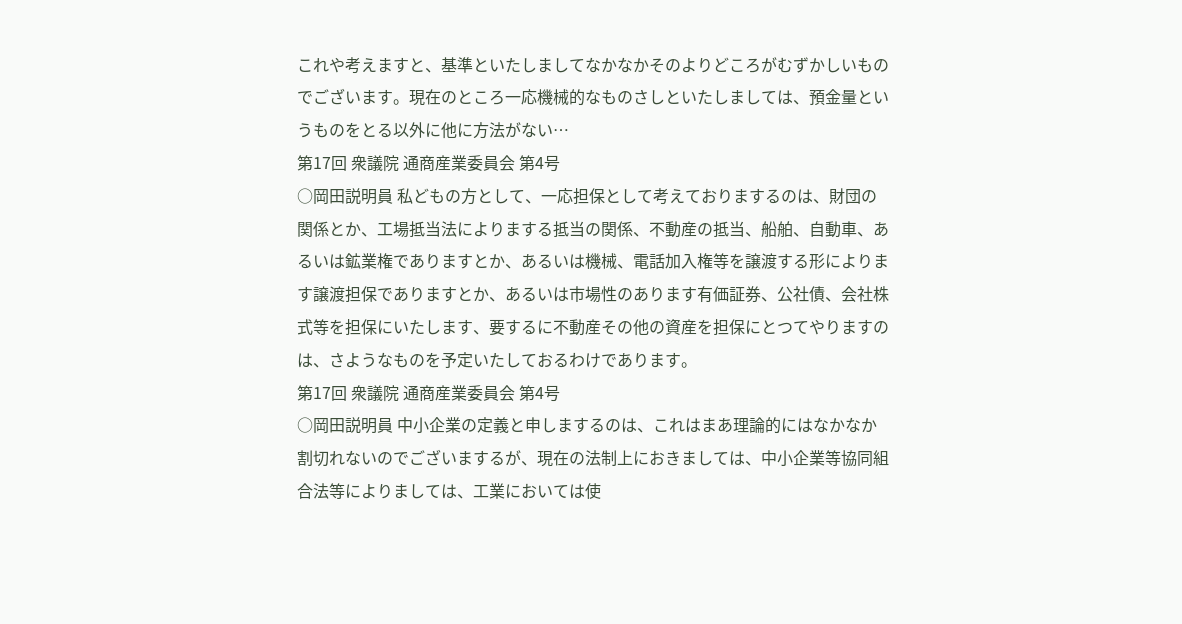これや考えますと、基準といたしましてなかなかそのよりどころがむずかしいものでございます。現在のところ一応機械的なものさしといたしましては、預金量というものをとる以外に他に方法がない…
第17回 衆議院 通商産業委員会 第4号
○岡田説明員 私どもの方として、一応担保として考えておりまするのは、財団の関係とか、工場抵当法によりまする抵当の関係、不動産の抵当、船舶、自動車、あるいは鉱業権でありますとか、あるいは機械、電話加入権等を譲渡する形によります譲渡担保でありますとか、あるいは市場性のあります有価証券、公社債、会社株式等を担保にいたします、要するに不動産その他の資産を担保にとつてやりますのは、さようなものを予定いたしておるわけであります。
第17回 衆議院 通商産業委員会 第4号
○岡田説明員 中小企業の定義と申しまするのは、これはまあ理論的にはなかなか割切れないのでございまするが、現在の法制上におきましては、中小企業等協同組合法等によりましては、工業においては使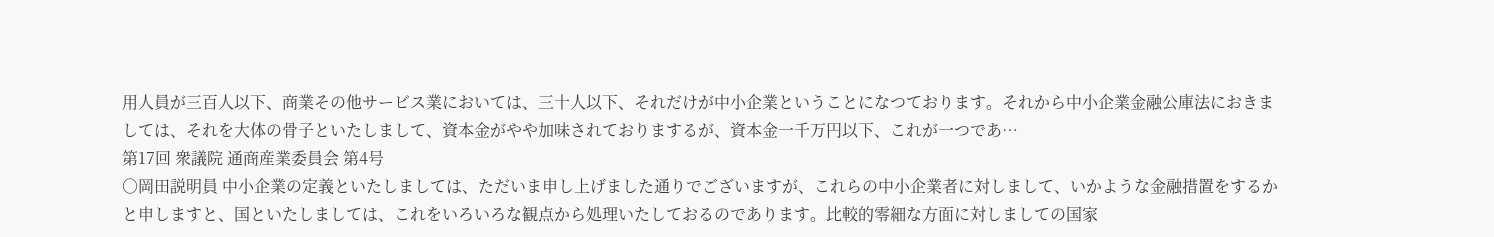用人員が三百人以下、商業その他サービス業においては、三十人以下、それだけが中小企業ということになつております。それから中小企業金融公庫法におきましては、それを大体の骨子といたしまして、資本金がやや加味されておりまするが、資本金一千万円以下、これが一つであ…
第17回 衆議院 通商産業委員会 第4号
○岡田説明員 中小企業の定義といたしましては、ただいま申し上げました通りでございますが、これらの中小企業者に対しまして、いかような金融措置をするかと申しますと、国といたしましては、これをいろいろな観点から処理いたしておるのであります。比較的零細な方面に対しましての国家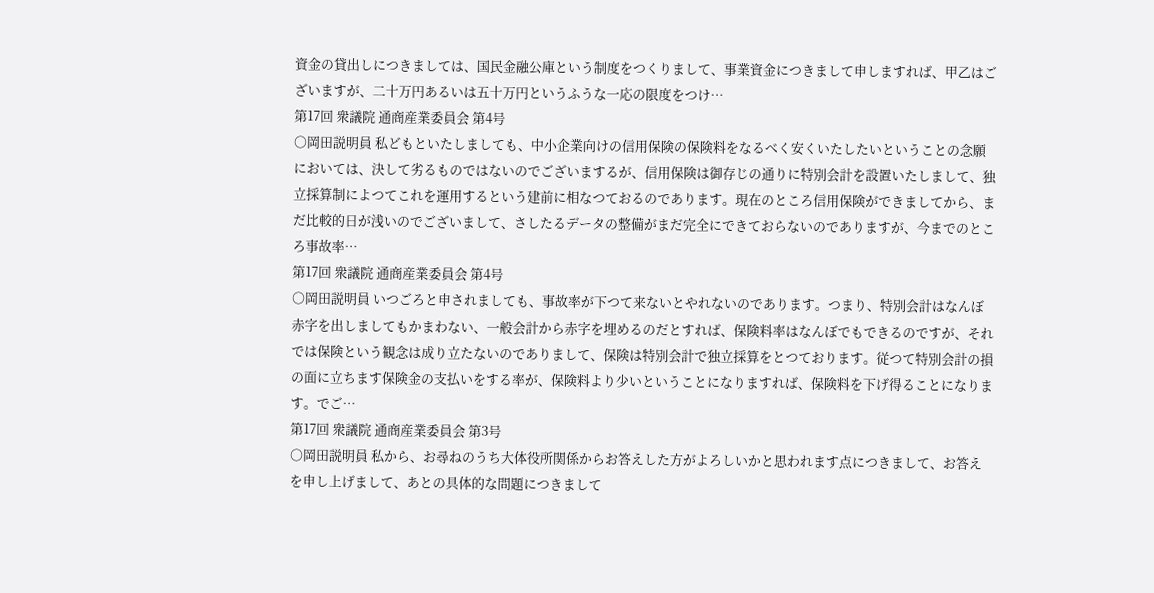資金の貸出しにつきましては、国民金融公庫という制度をつくりまして、事業資金につきまして申しますれば、甲乙はございますが、二十万円あるいは五十万円というふうな一応の限度をつけ…
第17回 衆議院 通商産業委員会 第4号
○岡田説明員 私どもといたしましても、中小企業向けの信用保険の保険料をなるべく安くいたしたいということの念願においては、決して劣るものではないのでございまするが、信用保険は御存じの通りに特別会計を設置いたしまして、独立採算制によつてこれを運用するという建前に相なつておるのであります。現在のところ信用保険ができましてから、まだ比較的日が浅いのでございまして、さしたるデータの整備がまだ完全にできておらないのでありますが、今までのところ事故率…
第17回 衆議院 通商産業委員会 第4号
○岡田説明員 いつごろと申されましても、事故率が下つて来ないとやれないのであります。つまり、特別会計はなんぼ赤字を出しましてもかまわない、一般会計から赤字を埋めるのだとすれば、保険料率はなんぼでもできるのですが、それでは保険という観念は成り立たないのでありまして、保険は特別会計で独立採算をとつております。従つて特別会計の損の面に立ちます保険金の支払いをする率が、保険料より少いということになりますれば、保険料を下げ得ることになります。でご…
第17回 衆議院 通商産業委員会 第3号
○岡田説明員 私から、お尋ねのうち大体役所関係からお答えした方がよろしいかと思われます点につきまして、お答えを申し上げまして、あとの具体的な問題につきまして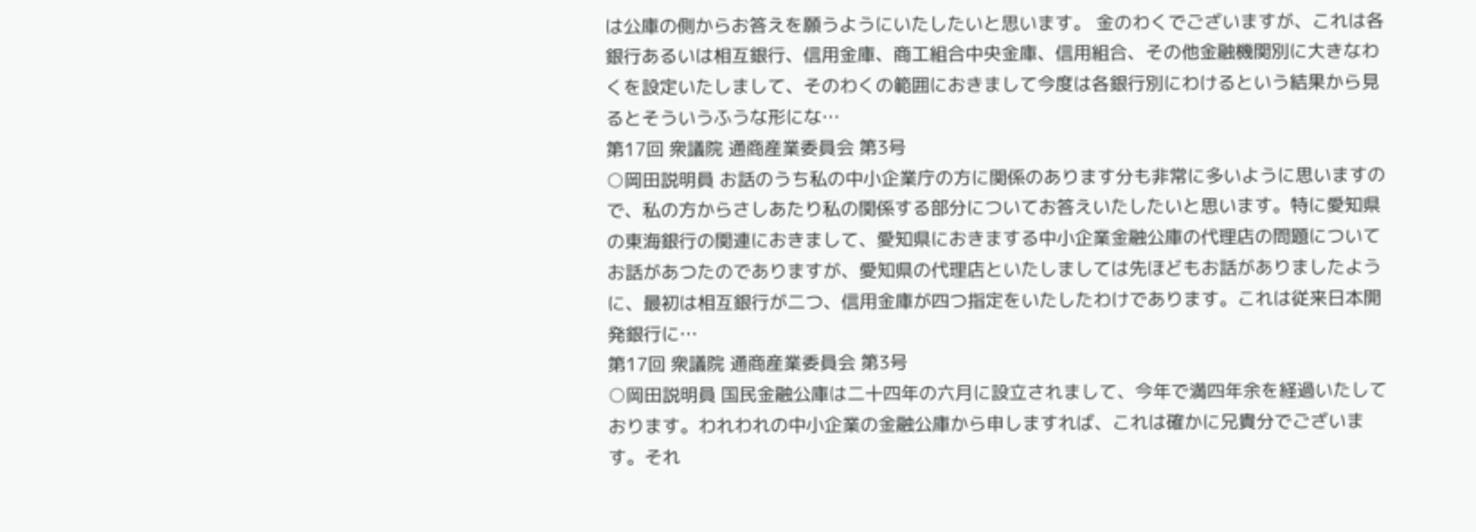は公庫の側からお答えを願うようにいたしたいと思います。 金のわくでございますが、これは各銀行あるいは相互銀行、信用金庫、商工組合中央金庫、信用組合、その他金融機関別に大きなわくを設定いたしまして、そのわくの範囲におきまして今度は各銀行別にわけるという結果から見るとそういうふうな形にな…
第17回 衆議院 通商産業委員会 第3号
○岡田説明員 お話のうち私の中小企業庁の方に関係のあります分も非常に多いように思いますので、私の方からさしあたり私の関係する部分についてお答えいたしたいと思います。特に愛知県の東海銀行の関連におきまして、愛知県におきまする中小企業金融公庫の代理店の問題についてお話があつたのでありますが、愛知県の代理店といたしましては先ほどもお話がありましたように、最初は相互銀行が二つ、信用金庫が四つ指定をいたしたわけであります。これは従来日本開発銀行に…
第17回 衆議院 通商産業委員会 第3号
○岡田説明員 国民金融公庫は二十四年の六月に設立されまして、今年で満四年余を経過いたしております。われわれの中小企業の金融公庫から申しますれば、これは確かに兄貴分でございます。それ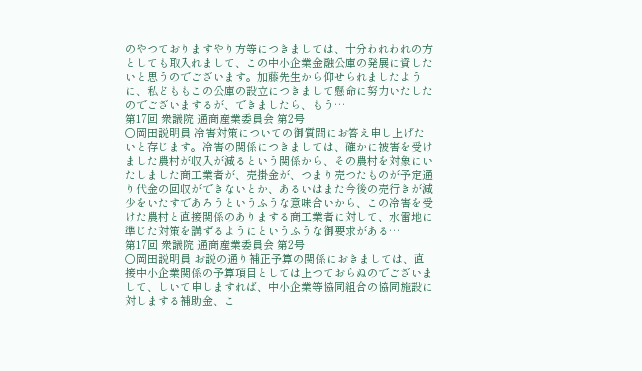のやつておりますやり方等につきましては、十分われわれの方としても取入れまして、この中小企業金融公庫の発展に資したいと思うのでございます。加藤先生から仰せられましたように、私どももこの公庫の設立につきまして懸命に努力いたしたのでございまするが、できましたら、もう…
第17回 衆議院 通商産業委員会 第2号
○岡田説明員 冷害対策についての御質問にお答え申し上げたいと存じます。冷害の関係につきましては、確かに被害を受けました農村が収入が減るという関係から、その農村を対象にいたしました商工業者が、売掛金が、つまり売つたものが予定通り代金の回収ができないとか、あるいはまた今後の売行きが減少をいたすであろうというふうな意味合いから、この冷害を受けた農村と直接関係のありまする商工業者に対して、水雷地に準じた対策を講ずるようにというふうな御要求がある…
第17回 衆議院 通商産業委員会 第2号
○岡田説明員 お説の通り補正予算の関係におきましては、直接中小企業関係の予算項目としては上つておらぬのでございまして、しいて申しますれば、中小企業等協同組合の協同施設に対しまする補助金、こ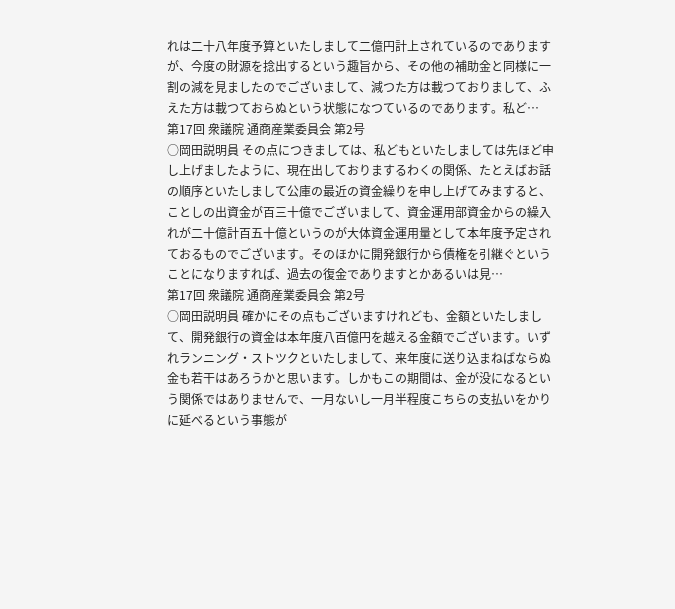れは二十八年度予算といたしまして二億円計上されているのでありますが、今度の財源を捻出するという趣旨から、その他の補助金と同様に一割の減を見ましたのでございまして、減つた方は載つておりまして、ふえた方は載つておらぬという状態になつているのであります。私ど…
第17回 衆議院 通商産業委員会 第2号
○岡田説明員 その点につきましては、私どもといたしましては先ほど申し上げましたように、現在出しておりまするわくの関係、たとえばお話の順序といたしまして公庫の最近の資金繰りを申し上げてみますると、ことしの出資金が百三十億でございまして、資金運用部資金からの繰入れが二十億計百五十億というのが大体資金運用量として本年度予定されておるものでございます。そのほかに開発銀行から債権を引継ぐということになりますれば、過去の復金でありますとかあるいは見…
第17回 衆議院 通商産業委員会 第2号
○岡田説明員 確かにその点もございますけれども、金額といたしまして、開発銀行の資金は本年度八百億円を越える金額でございます。いずれランニング・ストツクといたしまして、来年度に送り込まねばならぬ金も若干はあろうかと思います。しかもこの期間は、金が没になるという関係ではありませんで、一月ないし一月半程度こちらの支払いをかりに延べるという事態が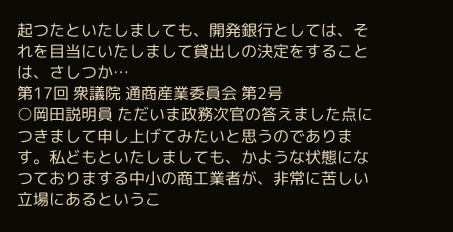起つたといたしましても、開発銀行としては、それを目当にいたしまして貸出しの決定をすることは、さしつか…
第17回 衆議院 通商産業委員会 第2号
○岡田説明員 ただいま政務次官の答えました点につきまして申し上げてみたいと思うのであります。私どもといたしましても、かような状態になつておりまする中小の商工業者が、非常に苦しい立場にあるというこ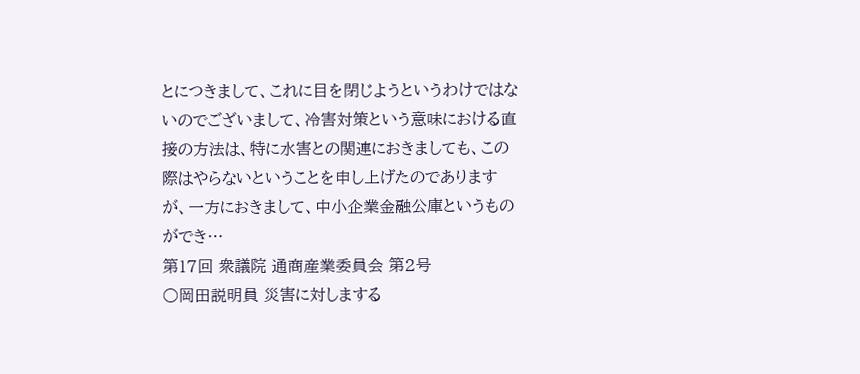とにつきまして、これに目を閉じようというわけではないのでございまして、冷害対策という意味における直接の方法は、特に水害との関連におきましても、この際はやらないということを申し上げたのでありますが、一方におきまして、中小企業金融公庫というものができ…
第17回 衆議院 通商産業委員会 第2号
○岡田説明員 災害に対しまする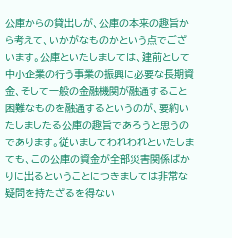公庫からの貸出しが、公庫の本来の趣旨から考えて、いかがなものかという点でございます。公庫といたしましては、建前として中小企業の行う事業の振興に必要な長期資金、そして一般の金融機関が融通すること困難なものを融通するというのが、要約いたしましたる公庫の趣旨であろうと思うのであります。従いましてわれわれといたしまても、この公庫の資金が全部災害関係ばかりに出るということにつきましては非常な疑問を持たざるを得ない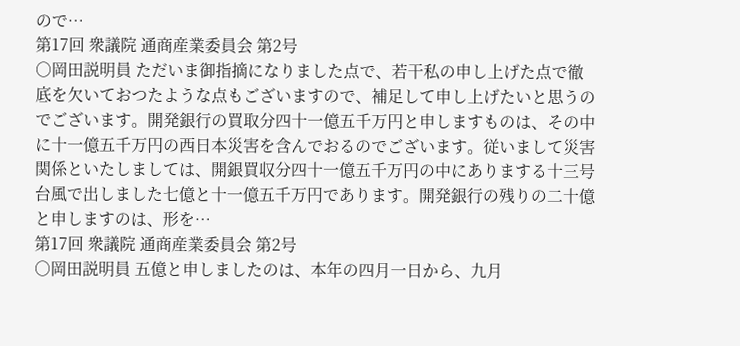ので…
第17回 衆議院 通商産業委員会 第2号
○岡田説明員 ただいま御指摘になりました点で、若干私の申し上げた点で徹底を欠いておつたような点もございますので、補足して申し上げたいと思うのでございます。開発銀行の買取分四十一億五千万円と申しますものは、その中に十一億五千万円の西日本災害を含んでおるのでございます。従いまして災害関係といたしましては、開銀買収分四十一億五千万円の中にありまする十三号台風で出しました七億と十一億五千万円であります。開発銀行の残りの二十億と申しますのは、形を…
第17回 衆議院 通商産業委員会 第2号
○岡田説明員 五億と申しましたのは、本年の四月一日から、九月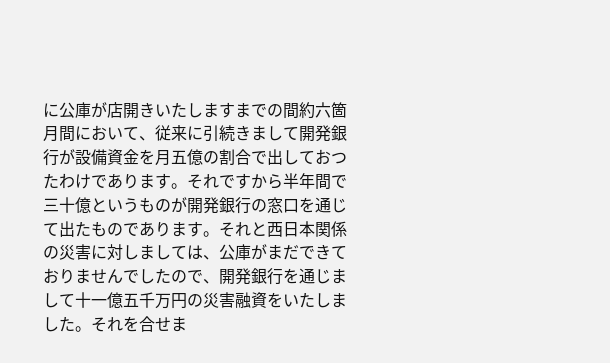に公庫が店開きいたしますまでの間約六箇月間において、従来に引続きまして開発銀行が設備資金を月五億の割合で出しておつたわけであります。それですから半年間で三十億というものが開発銀行の窓口を通じて出たものであります。それと西日本関係の災害に対しましては、公庫がまだできておりませんでしたので、開発銀行を通じまして十一億五千万円の災害融資をいたしました。それを合せま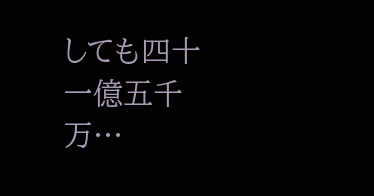しても四十一億五千万…